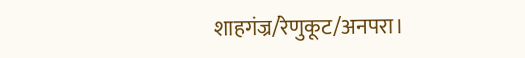शाहगंज्र/रेणुकूट/अनपरा।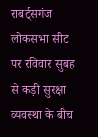राबर्ट्सगंज लोकसभा सीट पर रविवार सुबह से कड़ी सुरक्षा व्यवस्था के बीच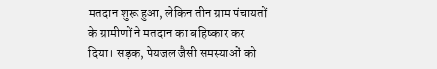मतदान शुरू हुआ, लेकिन तीन ग्राम पंचायतों के ग्रामीणों ने मतदान का बहिष्कार कर दिया। सड़क, पेयजल जैसी समस्याओं को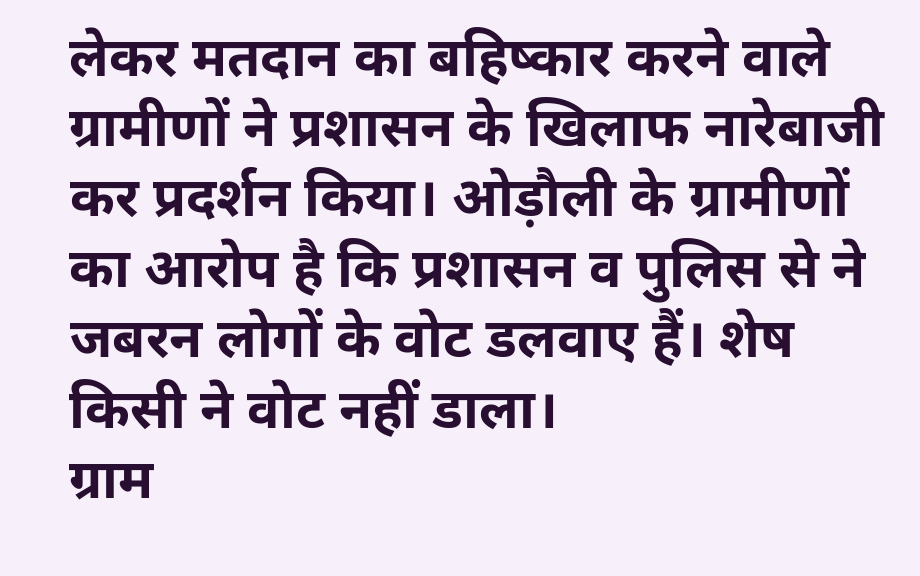लेकर मतदान का बहिष्कार करने वाले ग्रामीणों ने प्रशासन के खिलाफ नारेबाजी कर प्रदर्शन किया। ओड़ौली के ग्रामीणों का आरोप है कि प्रशासन व पुलिस से ने जबरन लोगों के वोट डलवाए हैं। शेष किसी ने वोट नहीं डाला।
ग्राम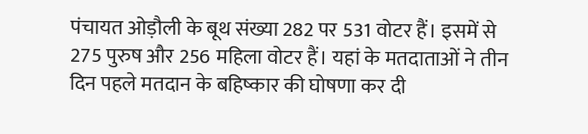पंचायत ओड़ौली के बूथ संख्या 282 पर 531 वोटर हैं। इसमें से 275 पुरुष और 256 महिला वोटर हैं। यहां के मतदाताओं ने तीन दिन पहले मतदान के बहिष्कार की घोषणा कर दी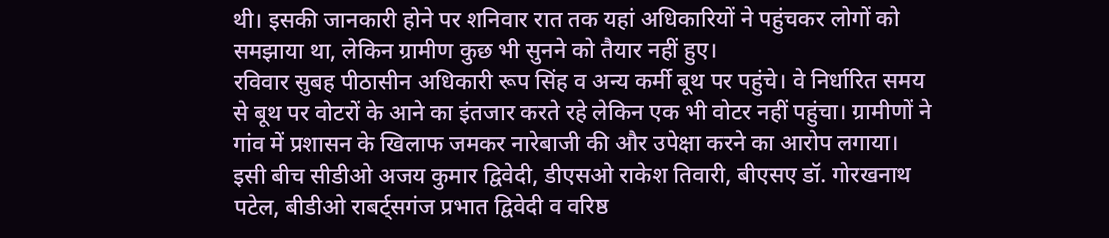थी। इसकी जानकारी होने पर शनिवार रात तक यहां अधिकारियों ने पहुंचकर लोगों को समझाया था, लेकिन ग्रामीण कुछ भी सुनने को तैयार नहीं हुए।
रविवार सुबह पीठासीन अधिकारी रूप सिंह व अन्य कर्मी बूथ पर पहुंचे। वे निर्धारित समय से बूथ पर वोटरों के आने का इंतजार करते रहे लेकिन एक भी वोटर नहीं पहुंचा। ग्रामीणों ने गांव में प्रशासन के खिलाफ जमकर नारेबाजी की और उपेक्षा करने का आरोप लगाया। इसी बीच सीडीओ अजय कुमार द्विवेदी, डीएसओ राकेश तिवारी, बीएसए डॉ. गोरखनाथ पटेल, बीडीओ राबर्ट्सगंज प्रभात द्विवेदी व वरिष्ठ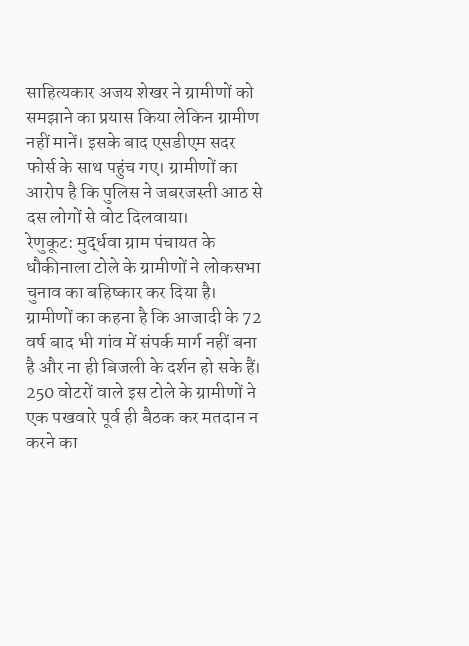साहित्यकार अजय शेखर ने ग्रामीणों को समझाने का प्रयास किया लेकिन ग्रामीण नहीं मानें। इसके बाद एसडीएम सदर फोर्स के साथ पहुंच गए। ग्रामीणों का आरोप है कि पुलिस ने जबरजस्ती आठ से दस लोगों से वोट दिलवाया।
रेणुकूट: मुर्द्धवा ग्राम पंचायत के धौकीनाला टोले के ग्रामीणों ने लोकसभा चुनाव का बहिष्कार कर दिया है। ग्रामीणों का कहना है कि आजादी के 72 वर्ष बाद भी गांव में संपर्क मार्ग नहीं बना है और ना ही बिजली के दर्शन हो सके हैं। 250 वोटरों वाले इस टोले के ग्रामीणों ने एक पखवारे पूर्व ही बैठक कर मतदान न करने का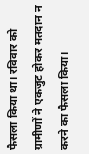फैसला किया था। रविवार को ग्रामीणों ने एकजुट होकर मतदान न करने का फैसला किया।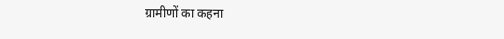ग्रामीणों का कहना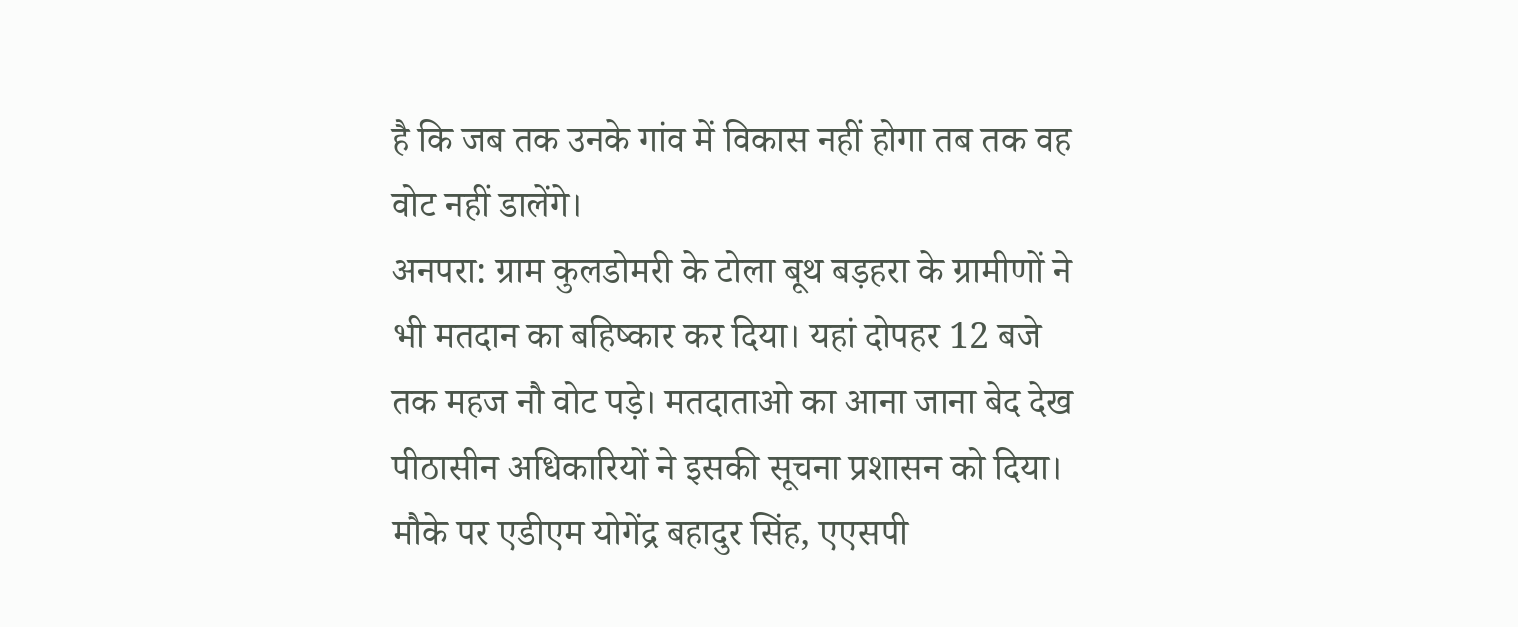है कि जब तक उनके गांव में विकास नहीं होगा तब तक वह वोट नहीं डालेंगे।
अनपरा: ग्राम कुलडोमरी के टोला बूथ बड़हरा के ग्रामीणों ने भी मतदान का बहिष्कार कर दिया। यहां दोपहर 12 बजे तक महज नौ वोट पड़े। मतदाताओ का आना जाना बेद देख पीठासीन अधिकारियों ने इसकी सूचना प्रशासन को दिया। मौके पर एडीएम योगेंद्र बहादुर सिंह, एएसपी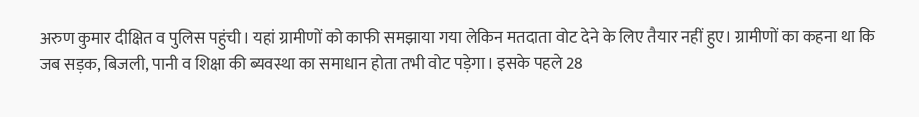अरुण कुमार दीक्षित व पुलिस पहुंची। यहां ग्रामीणों को काफी समझाया गया लेकिन मतदाता वोट देने के लिए तैयार नहीं हुए। ग्रामीणों का कहना था कि जब सड़क, बिजली, पानी व शिक्षा की ब्यवस्था का समाधान होता तभी वोट पड़ेगा। इसके पहले 28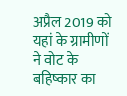अप्रैल 2019 को यहां के ग्रामीणों ने वोट के बहिष्कार का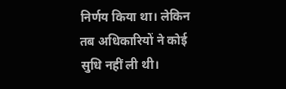निर्णय किया था। लेकिन तब अधिकारियों ने कोई सुधि नहीं ली थी।